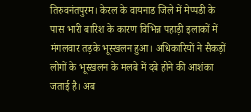तिरुवनंतपुरम। केरल के वायनाड जिले में मेप्पडी के पास भारी बारिश के कारण विभिन्न पहाड़ी इलाकों में मंगलवार तड़के भूस्खलन हुआ। अधिकारियों ने सैकड़ों लोगों के भूस्खलन के मलबे में दबे होने की आशंका जताई है। अब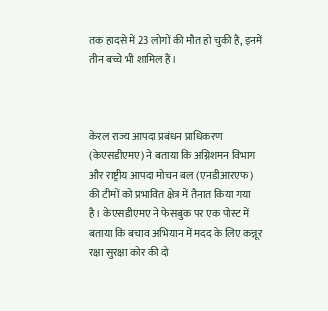तक हादसे में 23 लोगों की मौत हो चुकी है, इनमें तीन बच्चे भी शामिल हैं।



केरल राज्य आपदा प्रबंधन प्राधिकरण (केएसडीएमए) ने बताया कि अग्निशमन विभाग और राष्ट्रीय आपदा मोचन बल (एनडीआरएफ) की टीमों को प्रभावित क्षेत्र में तैनात किया गया है। केएसडीएमए ने फेसबुक पर एक पोस्ट में बताया कि बचाव अभियान में मदद के लिए कन्नूर रक्षा सुरक्षा कोर की दो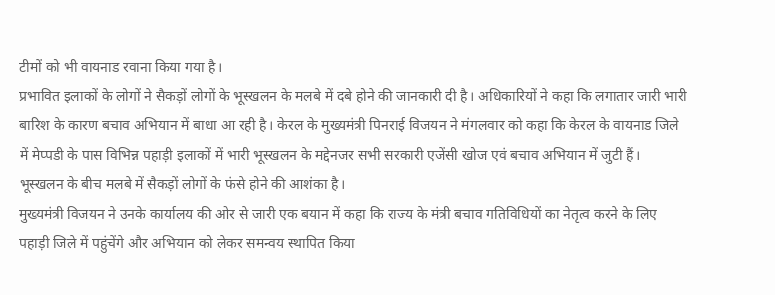टीमों को भी वायनाड रवाना किया गया है।
प्रभावित इलाकों के लोगों ने सैकड़ों लोगों के भूस्खलन के मलबे में दबे होने की जानकारी दी है। अधिकारियों ने कहा कि लगातार जारी भारी बारिश के कारण बचाव अभियान में बाधा आ रही है। केरल के मुख्यमंत्री पिनराई विजयन ने मंगलवार को कहा कि केरल के वायनाड जिले में मेप्पडी के पास विभिन्न पहाड़ी इलाकों में भारी भूस्खलन के मद्देनजर सभी सरकारी एजेंसी खोज एवं बचाव अभियान में जुटी हैं। भूस्खलन के बीच मलबे में सैकड़ों लोगों के फंसे होने की आशंका है।
मुख्यमंत्री विजयन ने उनके कार्यालय की ओर से जारी एक बयान में कहा कि राज्य के मंत्री बचाव गतिविधियों का नेतृत्व करने के लिए पहाड़ी जिले में पहुंचेंगे और अभियान को लेकर समन्वय स्थापित किया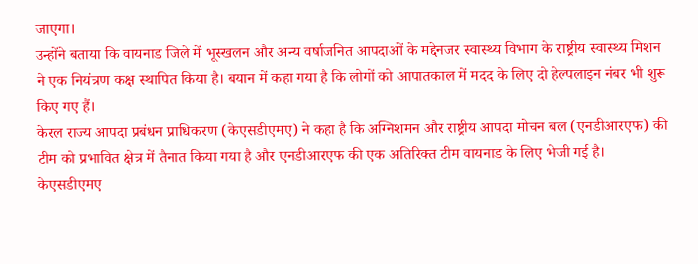जाएगा।
उन्होंने बताया कि वायनाड जिले में भूस्खलन और अन्य वर्षाजनित आपदाओं के मद्देनजर स्वास्थ्य विभाग के राष्ट्रीय स्वास्थ्य मिशन ने एक नियंत्रण कक्ष स्थापित किया है। बयान में कहा गया है कि लोगों को आपातकाल में मदद के लिए दो हेल्पलाइन नंबर भी शुरू किए गए हैं।
केरल राज्य आपदा प्रबंधन प्राधिकरण (केएसडीएमए) ने कहा है कि अग्निशमन और राष्ट्रीय आपदा मोचन बल (एनडीआरएफ) की टीम को प्रभावित क्षेत्र में तैनात किया गया है और एनडीआरएफ की एक अतिरिक्त टीम वायनाड के लिए भेजी गई है। केएसडीएमए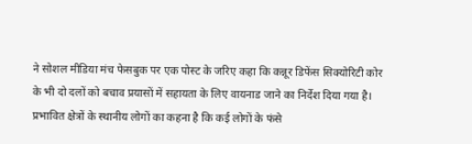ने सोशल मीडिया मंच फेसबुक पर एक पोस्ट के जरिए कहा कि कन्नूर डिफेंस सिक्योरिटी कोर के भी दो दलों को बचाव प्रयासों में सहायता के लिए वायनाड जाने का निर्देश दिया गया है। प्रभावित क्षेत्रों के स्थानीय लोगों का कहना है कि कई लोगों के फंसे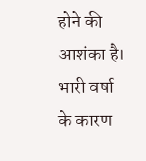होने की आशंका है। भारी वर्षा के कारण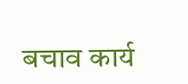बचाव कार्य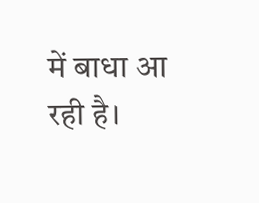में बाधा आ रही है।